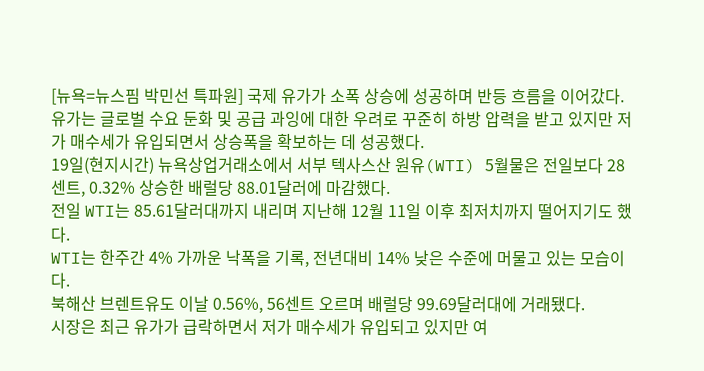[뉴욕=뉴스핌 박민선 특파원] 국제 유가가 소폭 상승에 성공하며 반등 흐름을 이어갔다. 유가는 글로벌 수요 둔화 및 공급 과잉에 대한 우려로 꾸준히 하방 압력을 받고 있지만 저가 매수세가 유입되면서 상승폭을 확보하는 데 성공했다.
19일(현지시간) 뉴욕상업거래소에서 서부 텍사스산 원유(WTI) 5월물은 전일보다 28센트, 0.32% 상승한 배럴당 88.01달러에 마감했다.
전일 WTI는 85.61달러대까지 내리며 지난해 12월 11일 이후 최저치까지 떨어지기도 했다.
WTI는 한주간 4% 가까운 낙폭을 기록, 전년대비 14% 낮은 수준에 머물고 있는 모습이다.
북해산 브렌트유도 이날 0.56%, 56센트 오르며 배럴당 99.69달러대에 거래됐다.
시장은 최근 유가가 급락하면서 저가 매수세가 유입되고 있지만 여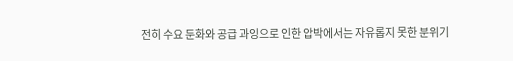전히 수요 둔화와 공급 과잉으로 인한 압박에서는 자유롭지 못한 분위기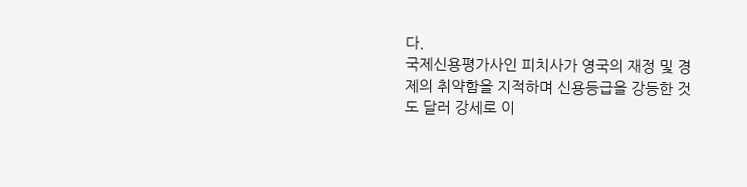다.
국제신용평가사인 피치사가 영국의 재정 및 경제의 취약함을 지적하며 신용등급을 강등한 것도 달러 강세로 이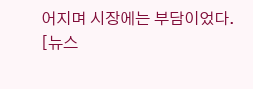어지며 시장에는 부담이었다.
[뉴스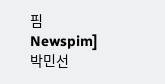핌 Newspim] 박민선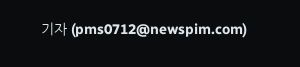기자 (pms0712@newspim.com)